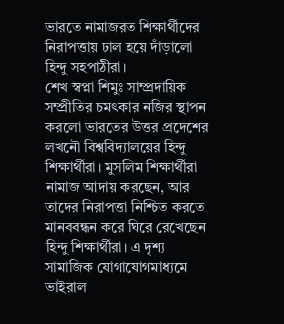ভারতে নামাজরত শিক্ষার্থীদের নিরাপত্তায় ঢাল হয়ে দাঁড়ালো হিন্দু সহপাঠীরা।
শেখ স্বপ্না শিমুঃ সাম্প্রদায়িক সম্প্রীতির চমৎকার নজির স্থাপন করলো ভারতের উত্তর প্রদেশের লখনৌ বিশ্ববিদ্যালয়ের হিন্দু শিক্ষার্থীরা। মুসলিম শিক্ষার্থীরা নামাজ আদায় করছেন, আর তাদের নিরাপত্তা নিশ্চিত করতে মানববন্ধন করে ঘিরে রেখেছেন হিন্দু শিক্ষার্থীরা। এ দৃশ্য সামাজিক যোগাযোগমাধ্যমে ভাইরাল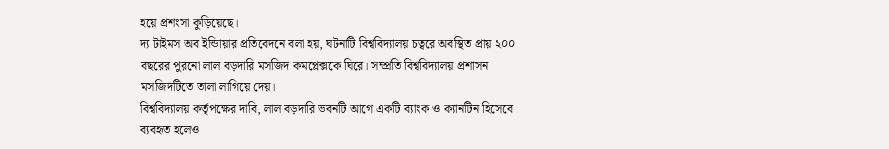হয়ে প্রশংসা কুড়িয়েছে।
দ্য টাইমস অব ইন্ডিায়ার প্রতিবেদনে বলা হয়, ঘটনাটি বিশ্ববিদ্যালয় চত্বরে অবস্থিত প্রায় ২০০ বছরের পুরনো লাল বড়দারি মসজিদ কমপ্লেক্সকে ঘিরে। সম্প্রতি বিশ্ববিদ্যালয় প্রশাসন মসজিদটিতে তালা লাগিয়ে দেয়।
বিশ্ববিদ্যালয় কর্তৃপক্ষের দাবি, লাল বড়দারি ভবনটি আগে একটি ব্যাংক ও ক্যানটিন হিসেবে ব্যবহৃত হলেও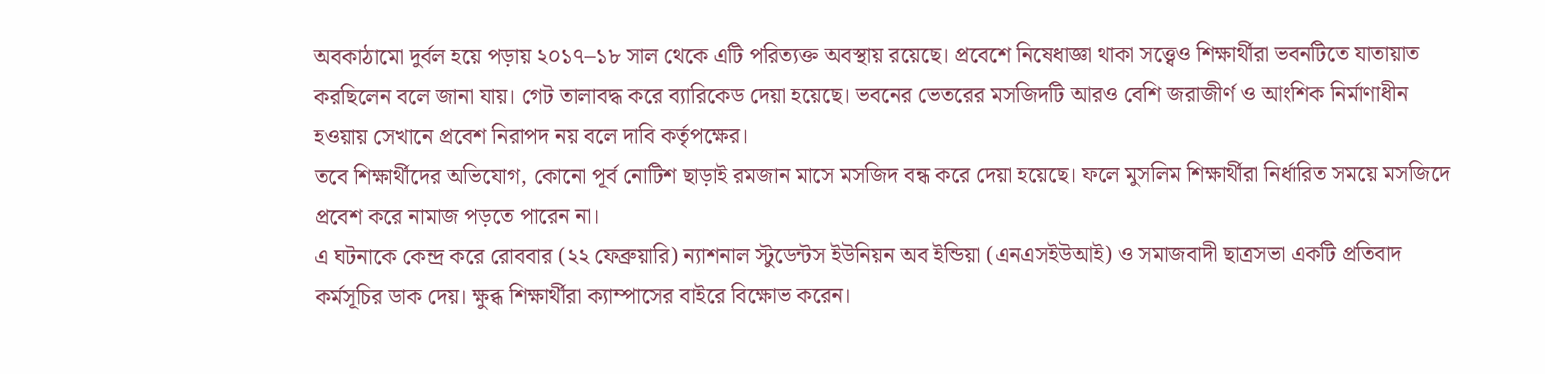অবকাঠামো দুর্বল হয়ে পড়ায় ২০১৭–১৮ সাল থেকে এটি পরিত্যক্ত অবস্থায় রয়েছে। প্রবেশে নিষেধাজ্ঞা থাকা সত্ত্বেও শিক্ষার্থীরা ভবনটিতে যাতায়াত করছিলেন বলে জানা যায়। গেট তালাবদ্ধ করে ব্যারিকেড দেয়া হয়েছে। ভবনের ভেতরের মসজিদটি আরও বেশি জরাজীর্ণ ও আংশিক নির্মাণাধীন হওয়ায় সেখানে প্রবেশ নিরাপদ নয় বলে দাবি কর্তৃপক্ষের।
তবে শিক্ষার্থীদের অভিযোগ, কোনো পূর্ব নোটিশ ছাড়াই রমজান মাসে মসজিদ বন্ধ করে দেয়া হয়েছে। ফলে মুসলিম শিক্ষার্থীরা নির্ধারিত সময়ে মসজিদে প্রবেশ করে নামাজ পড়তে পারেন না।
এ ঘটনাকে কেন্দ্র করে রোববার (২২ ফেব্রুয়ারি) ন্যাশনাল স্টুডেন্টস ইউনিয়ন অব ইন্ডিয়া (এনএসইউআই) ও সমাজবাদী ছাত্রসভা একটি প্রতিবাদ কর্মসূচির ডাক দেয়। ক্ষুব্ধ শিক্ষার্থীরা ক্যাম্পাসের বাইরে বিক্ষোভ করেন।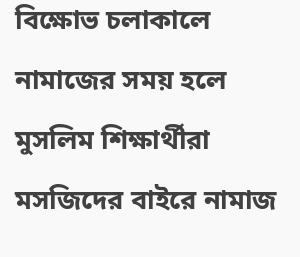বিক্ষোভ চলাকালে নামাজের সময় হলে মুসলিম শিক্ষার্থীরা মসজিদের বাইরে নামাজ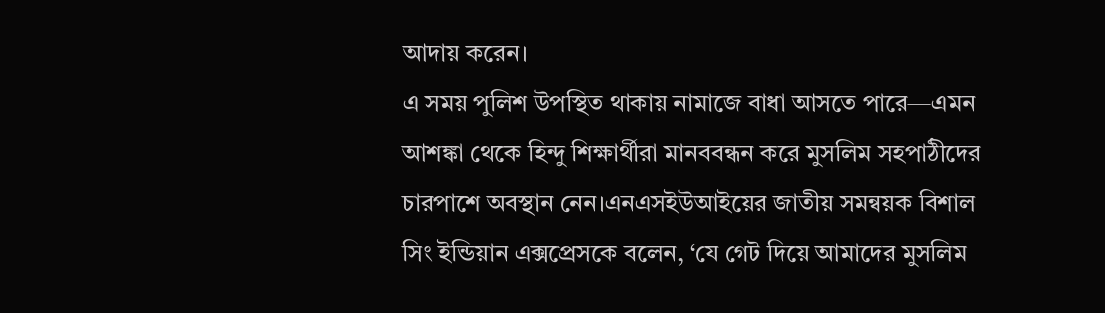আদায় করেন।
এ সময় পুলিশ উপস্থিত থাকায় নামাজে বাধা আসতে পারে—এমন আশঙ্কা থেকে হিন্দু শিক্ষার্থীরা মানববন্ধন করে মুসলিম সহপাঠীদের চারপাশে অবস্থান নেন।এনএসইউআইয়ের জাতীয় সমন্বয়ক বিশাল সিং ইন্ডিয়ান এক্সপ্রেসকে বলেন, ‘যে গেট দিয়ে আমাদের মুসলিম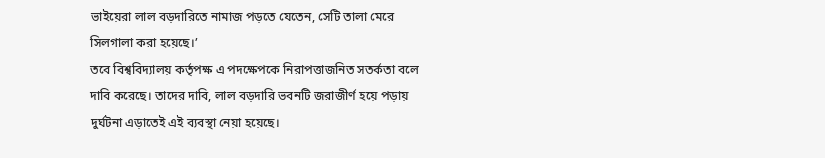ভাইয়েরা লাল বড়দারিতে নামাজ পড়তে যেতেন, সেটি তালা মেরে সিলগালা করা হয়েছে।’
তবে বিশ্ববিদ্যালয় কর্তৃপক্ষ এ পদক্ষেপকে নিরাপত্তাজনিত সতর্কতা বলে দাবি করেছে। তাদের দাবি, লাল বড়দারি ভবনটি জরাজীর্ণ হয়ে পড়ায় দুর্ঘটনা এড়াতেই এই ব্যবস্থা নেয়া হয়েছে।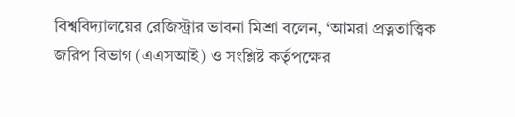বিশ্ববিদ্যালয়ের রেজিস্ট্রার ভাবনা মিশ্রা বলেন, ‘আমরা প্রত্নতাত্ত্বিক জরিপ বিভাগ (এএসআই) ও সংশ্লিষ্ট কর্তৃপক্ষের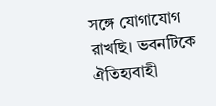সঙ্গে যোগাযোগ রাখছি। ভবনটিকে ঐতিহ্যবাহী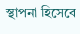স্থাপনা হিসেবে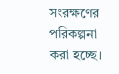সংরক্ষণের পরিকল্পনা করা হচ্ছে।